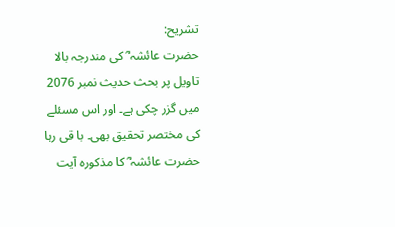تشریح:
حضرت عائشہ ؓ کی مندرجہ بالا تاویل پر بحث حدیث نمبر 2076 میں گزر چکی ہے۔ اور اس مسئلے کی مختصر تحقیق بھی۔ با قی رہا حضرت عائشہ ؓ کا مذکورہ آیت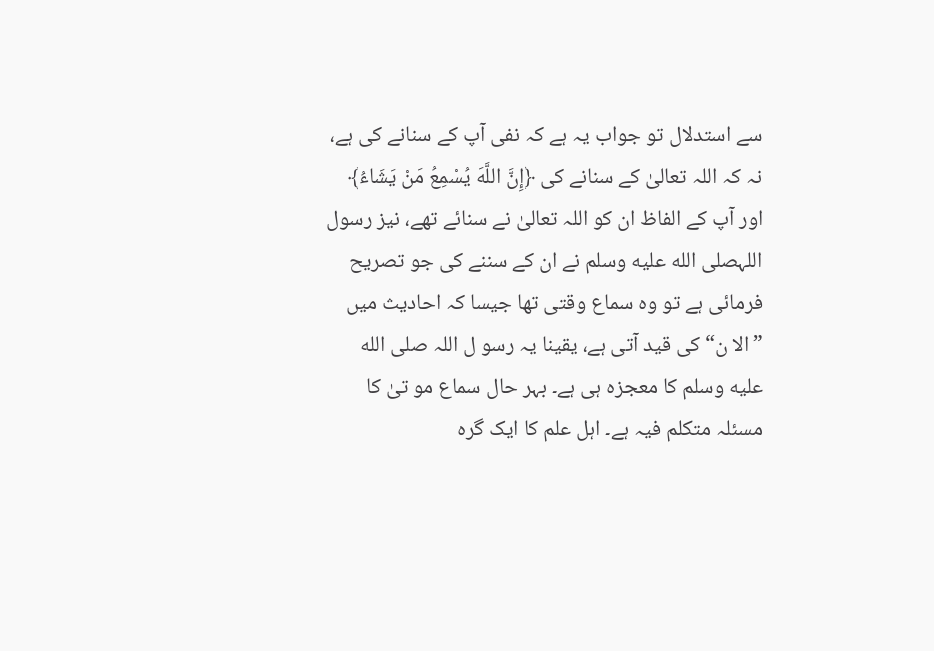سے استدلال تو جواب یہ ہے کہ نفی آپ کے سنانے کی ہے، نہ کہ اللہ تعالیٰ کے سنانے کی ﴿إِنَّ اللَّهَ يُسْمِعُ مَنْ يَشَاءُ﴾ اور آپ کے الفاظ ان کو اللہ تعالیٰ نے سنائے تھے، نیز رسول اللہصلى الله عليه وسلم نے ان کے سننے کی جو تصریح فرمائی ہے تو وہ سماع وقتی تھا جیسا کہ احادیث میں ”الا ن“ کی قید آتی ہے، یقینا یہ رسو ل اللہ صلى الله عليه وسلم کا معجزہ ہی ہے۔ بہر حال سماع مو تیٰ کا مسئلہ متکلم فیہ ہے۔ اہل علم کا ایک گرہ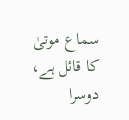سماع موتیٰ کا قائل ہے، دوسرا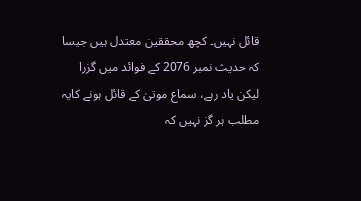قائل نہیں۔ کچھ محققین معتدل ہیں جیسا کہ حدیث نمبر 2076 کے فوائد میں گزرا لیکن یاد رہے، سماع موتیٰ کے قائل ہونے کایہ مطلب ہر گز نہیں کہ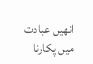انھیں عبادت میں پکارنا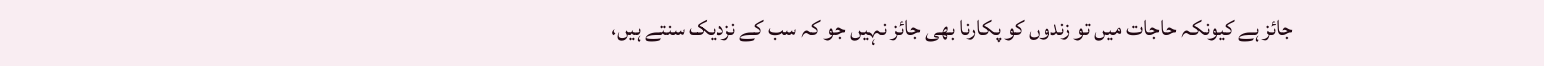جائز ہے کیونکہ حاجات میں تو زندوں کو پکارنا بھی جائز نہیں جو کہ سب کے نزدیک سنتے ہیں،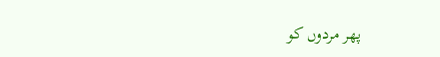پھر مردوں کو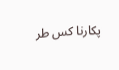پکارنا کس طر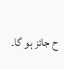ح جائز ہو گا۔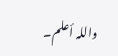واللہ أعلم۔